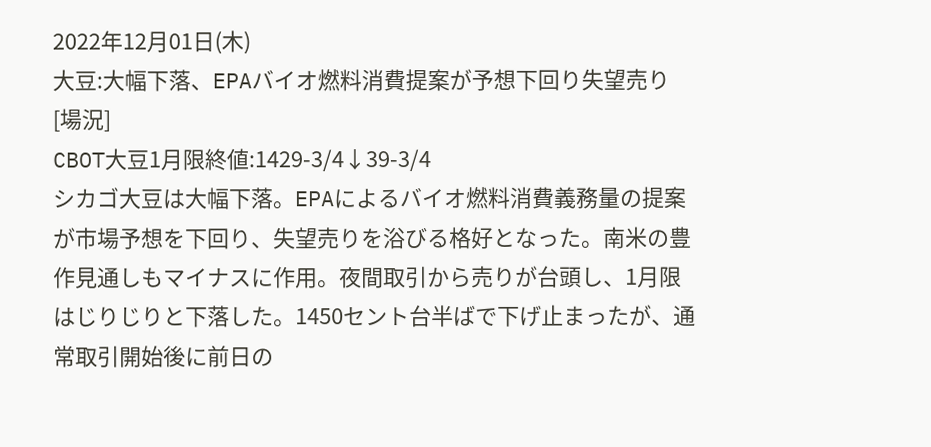2022年12月01日(木)
大豆:大幅下落、EPAバイオ燃料消費提案が予想下回り失望売り
[場況]
CBOT大豆1月限終値:1429-3/4↓39-3/4
シカゴ大豆は大幅下落。EPAによるバイオ燃料消費義務量の提案が市場予想を下回り、失望売りを浴びる格好となった。南米の豊作見通しもマイナスに作用。夜間取引から売りが台頭し、1月限はじりじりと下落した。1450セント台半ばで下げ止まったが、通常取引開始後に前日の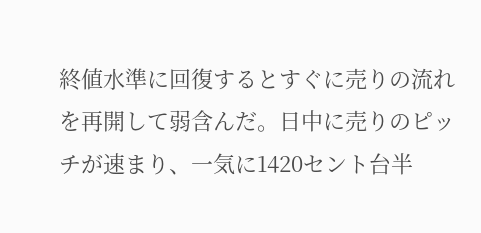終値水準に回復するとすぐに売りの流れを再開して弱含んだ。日中に売りのピッチが速まり、一気に1420セント台半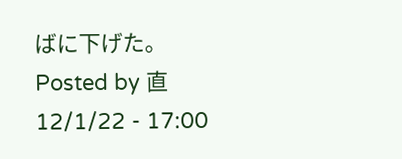ばに下げた。
Posted by 直 12/1/22 - 17:00